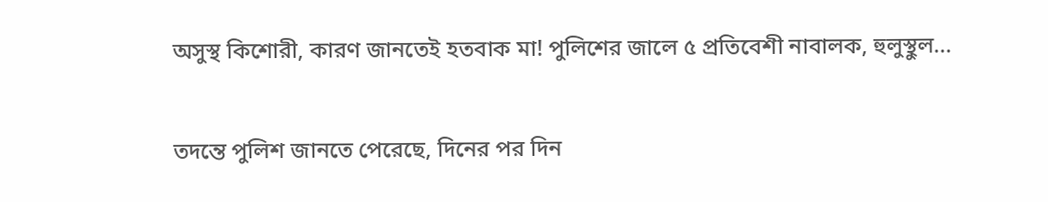অসুস্থ কিশোরী, কারণ জানতেই হতবাক মা! পুলিশের জালে ৫ প্রতিবেশী নাবালক, হুলুস্থুল...

তদন্তে পুলিশ জানতে পেরেছে, দিনের পর দিন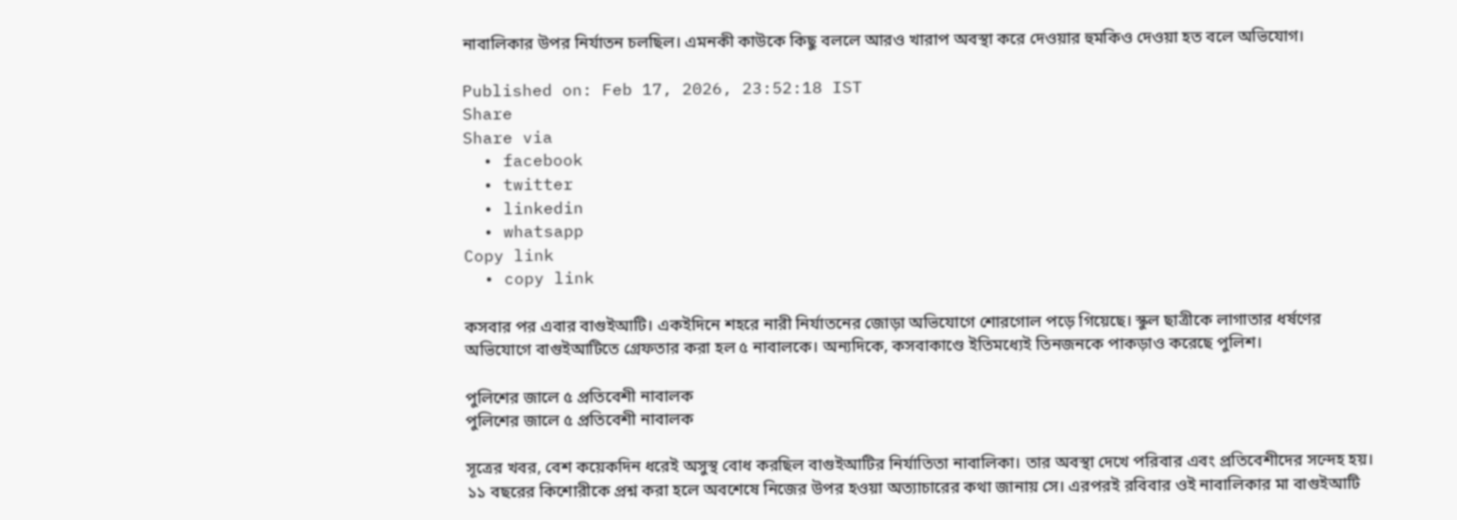নাবালিকার উপর নির্যাতন চলছিল। এমনকী কাউকে কিছু বললে আরও খারাপ অবস্থা করে দেওয়ার হুমকিও দেওয়া হত বলে অভিযোগ।

Published on: Feb 17, 2026, 23:52:18 IST
Share
Share via
  • facebook
  • twitter
  • linkedin
  • whatsapp
Copy link
  • copy link

কসবার পর এবার বাগুইআটি। একইদিনে শহরে নারী নির্যাতনের জোড়া অভিযোগে শোরগোল পড়ে গিয়েছে। স্কুল ছাত্রীকে লাগাতার ধর্ষণের অভিযোগে বাগুইআটিতে গ্রেফতার করা হল ৫ নাবালকে। অন্যদিকে, কসবাকাণ্ডে ইতিমধ্যেই তিনজনকে পাকড়াও করেছে পুলিশ।

পুলিশের জালে ৫ প্রতিবেশী নাবালক
পুলিশের জালে ৫ প্রতিবেশী নাবালক

সূত্রের খবর, বেশ কয়েকদিন ধরেই অসুস্থ বোধ করছিল বাগুইআটির নির্যাতিতা নাবালিকা। তার অবস্থা দেখে পরিবার এবং প্রতিবেশীদের সন্দেহ হয়। ১১ বছরের কিশোরীকে প্রশ্ন করা হলে অবশেষে নিজের উপর হওয়া অত্যাচারের কথা জানায় সে। এরপরই রবিবার ওই নাবালিকার মা বাগুইআটি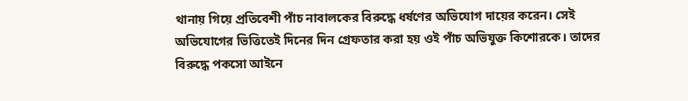থানায় গিয়ে প্রতিবেশী পাঁচ নাবালকের বিরুদ্ধে ধর্ষণের অভিযোগ দায়ের করেন। সেই অভিযোগের ভিত্তিতেই দিনের দিন গ্রেফতার করা হয় ওই পাঁচ অভিযুক্ত কিশোরকে। তাদের বিরুদ্ধে পকসো আইনে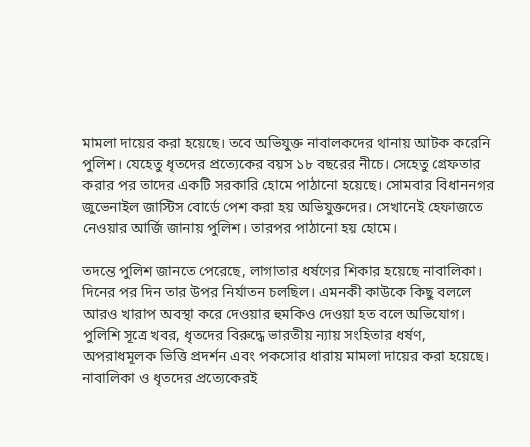মামলা দায়ের করা হয়েছে। তবে অভিযুক্ত নাবালকদের থানায় আটক করেনি পুলিশ। যেহেতু ধৃতদের প্রত্যেকের বয়স ১৮ বছরের নীচে। সেহেতু গ্রেফতার করার পর তাদের একটি সরকারি হোমে পাঠানো হয়েছে। সোমবার বিধাননগর জুভেনাইল জাস্টিস বোর্ডে পেশ করা হয় অভিযুক্তদের। সেখানেই হেফাজতে নেওয়ার আর্জি জানায় পুলিশ। তারপর পাঠানো হয় হোমে।

তদন্তে পুলিশ জানতে পেরেছে, লাগাতার ধর্ষণের শিকার হয়েছে নাবালিকা। দিনের পর দিন তার উপর নির্যাতন চলছিল। এমনকী কাউকে কিছু বললে আরও খারাপ অবস্থা করে দেওয়ার হুমকিও দেওয়া হত বলে অভিযোগ। পুলিশি সূত্রে খবর, ধৃতদের বিরুদ্ধে ভারতীয় ন্যায় সংহিতার ধর্ষণ, অপরাধমূলক ভিত্তি প্রদর্শন এবং পকসোর ধারায় মামলা দায়ের করা হয়েছে। নাবালিকা ও ধৃতদের প্রত্যেকেরই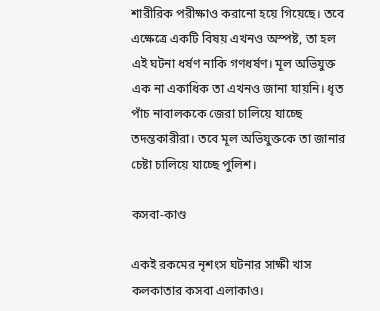শারীরিক পরীক্ষাও করানো হয়ে গিয়েছে। তবে এক্ষেত্রে একটি বিষয় এখনও অস্পষ্ট, তা হল এই ঘটনা ধর্ষণ নাকি গণধর্ষণ। মূল অভিযুক্ত এক না একাধিক তা এখনও জানা যায়নি। ধৃত পাঁচ নাবালককে জেরা চালিয়ে যাচ্ছে তদন্তকারীরা। তবে মূল অভিযুক্তকে তা জানার চেষ্টা চালিয়ে যাচ্ছে পুলিশ।

কসবা-কাণ্ড

একই রকমের নৃশংস ঘটনার সাক্ষী খাস কলকাতার কসবা এলাকাও।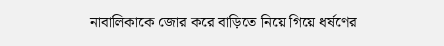নাবালিকাকে জোর করে বাড়িতে নিয়ে গিয়ে ধর্ষণের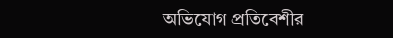অভিযোগ প্রতিবেশীর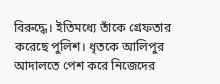বিরুদ্ধে। ইতিমধ্যে তাঁকে গ্রেফতার করেছে পুলিশ। ধৃতকে আলিপুর আদালতে পেশ করে নিজেদের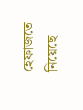হেফাজতে নিয়েছে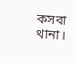কসবা থানা।